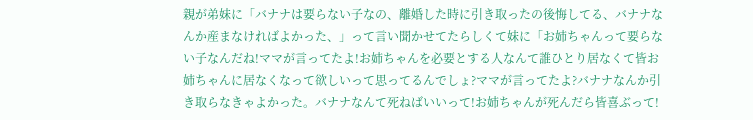親が弟妹に「バナナは要らない子なの、離婚した時に引き取ったの後悔してる、バナナなんか産まなければよかった、」って言い聞かせてたらしくて妹に「お姉ちゃんって要らない子なんだね!ママが言ってたよ!お姉ちゃんを必要とする人なんて誰ひとり居なくて皆お姉ちゃんに居なくなって欲しいって思ってるんでしょ?ママが言ってたよ?バナナなんか引き取らなきゃよかった。バナナなんて死ねばいいって!お姉ちゃんが死んだら皆喜ぶって!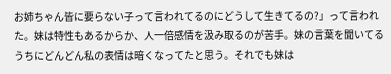お姉ちゃん皆に要らない子って言われてるのにどうして生きてるの?」って言われた。妹は特性もあるからか、人一倍感情を汲み取るのが苦手。妹の言葉を聞いてるうちにどんどん私の表情は暗くなってたと思う。それでも妹は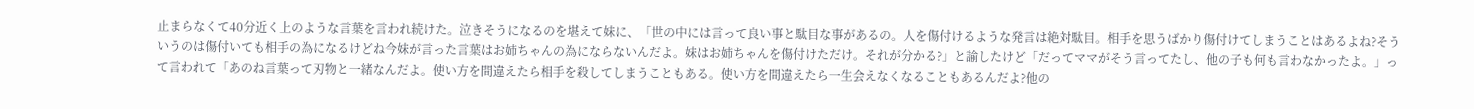止まらなくて40分近く上のような言葉を言われ続けた。泣きそうになるのを堪えて妹に、「世の中には言って良い事と駄目な事があるの。人を傷付けるような発言は絶対駄目。相手を思うばかり傷付けてしまうことはあるよね?そういうのは傷付いても相手の為になるけどね今妹が言った言葉はお姉ちゃんの為にならないんだよ。妹はお姉ちゃんを傷付けただけ。それが分かる?」と諭したけど「だってママがそう言ってたし、他の子も何も言わなかったよ。」って言われて「あのね言葉って刃物と一緒なんだよ。使い方を間違えたら相手を殺してしまうこともある。使い方を間違えたら一生会えなくなることもあるんだよ?他の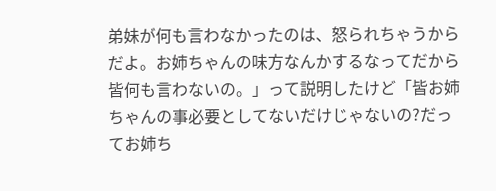弟妹が何も言わなかったのは、怒られちゃうからだよ。お姉ちゃんの味方なんかするなってだから皆何も言わないの。」って説明したけど「皆お姉ちゃんの事必要としてないだけじゃないの?だってお姉ち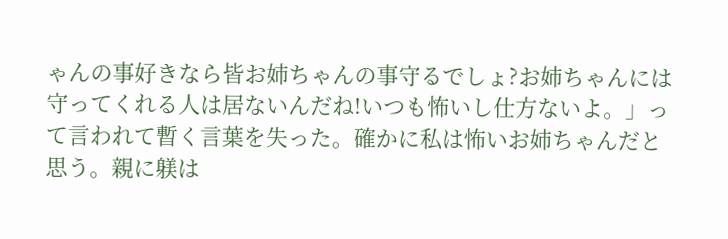ゃんの事好きなら皆お姉ちゃんの事守るでしょ?お姉ちゃんには守ってくれる人は居ないんだね!いつも怖いし仕方ないよ。」って言われて暫く言葉を失った。確かに私は怖いお姉ちゃんだと思う。親に躾は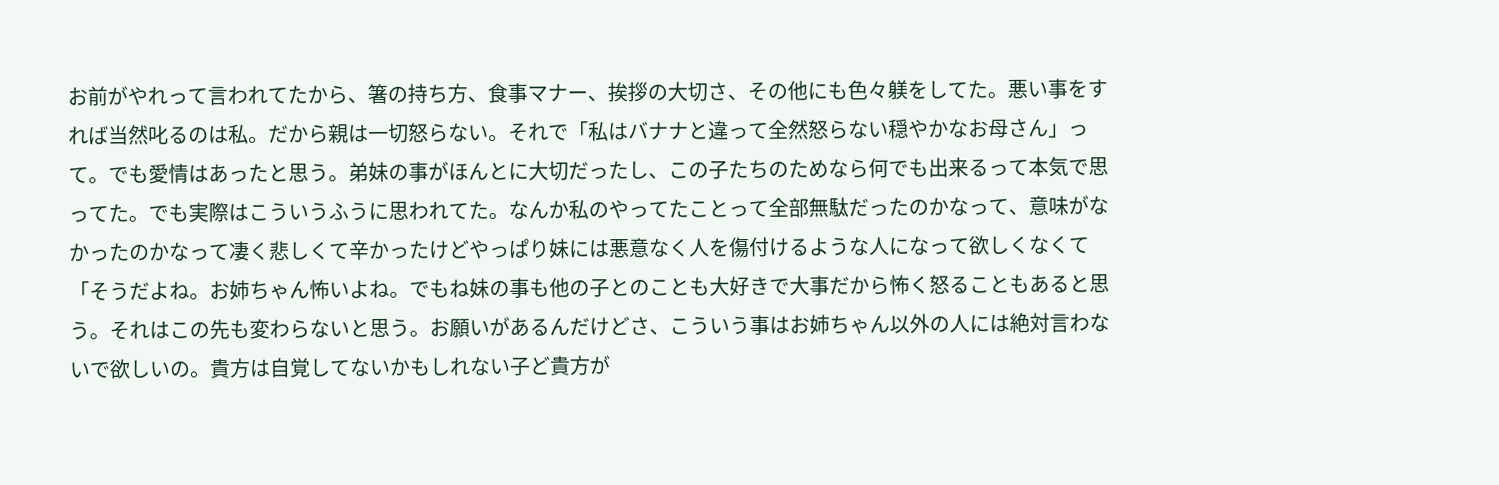お前がやれって言われてたから、箸の持ち方、食事マナー、挨拶の大切さ、その他にも色々躾をしてた。悪い事をすれば当然叱るのは私。だから親は一切怒らない。それで「私はバナナと違って全然怒らない穏やかなお母さん」って。でも愛情はあったと思う。弟妹の事がほんとに大切だったし、この子たちのためなら何でも出来るって本気で思ってた。でも実際はこういうふうに思われてた。なんか私のやってたことって全部無駄だったのかなって、意味がなかったのかなって凄く悲しくて辛かったけどやっぱり妹には悪意なく人を傷付けるような人になって欲しくなくて「そうだよね。お姉ちゃん怖いよね。でもね妹の事も他の子とのことも大好きで大事だから怖く怒ることもあると思う。それはこの先も変わらないと思う。お願いがあるんだけどさ、こういう事はお姉ちゃん以外の人には絶対言わないで欲しいの。貴方は自覚してないかもしれない子ど貴方が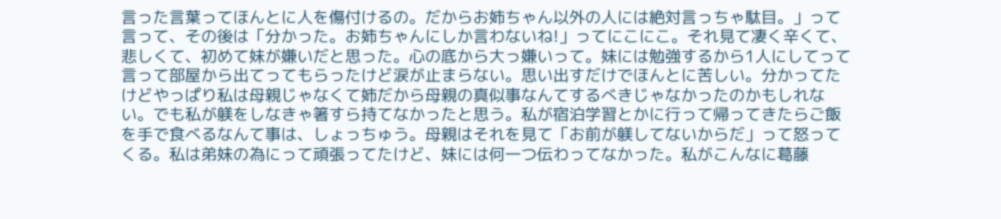言った言葉ってほんとに人を傷付けるの。だからお姉ちゃん以外の人には絶対言っちゃ駄目。」って言って、その後は「分かった。お姉ちゃんにしか言わないね!」ってにこにこ。それ見て凄く辛くて、悲しくて、初めて妹が嫌いだと思った。心の底から大っ嫌いって。妹には勉強するから1人にしてって言って部屋から出てってもらったけど涙が止まらない。思い出すだけでほんとに苦しい。分かってたけどやっぱり私は母親じゃなくて姉だから母親の真似事なんてするべきじゃなかったのかもしれない。でも私が躾をしなきゃ箸すら持てなかったと思う。私が宿泊学習とかに行って帰ってきたらご飯を手で食べるなんて事は、しょっちゅう。母親はそれを見て「お前が躾してないからだ」って怒ってくる。私は弟妹の為にって頑張ってたけど、妹には何一つ伝わってなかった。私がこんなに葛藤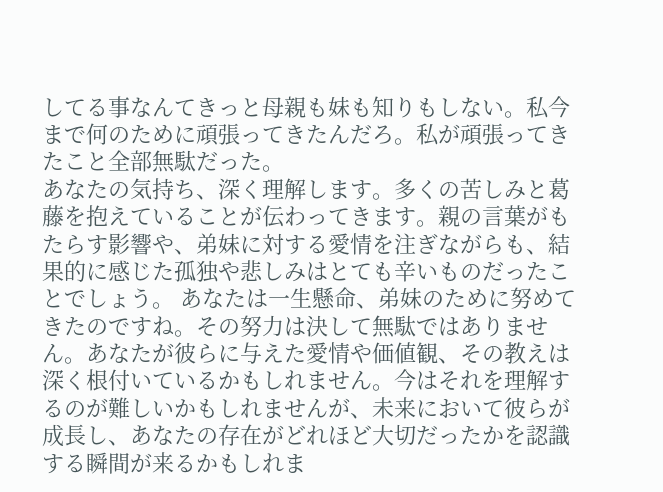してる事なんてきっと母親も妹も知りもしない。私今まで何のために頑張ってきたんだろ。私が頑張ってきたこと全部無駄だった。
あなたの気持ち、深く理解します。多くの苦しみと葛藤を抱えていることが伝わってきます。親の言葉がもたらす影響や、弟妹に対する愛情を注ぎながらも、結果的に感じた孤独や悲しみはとても辛いものだったことでしょう。 あなたは一生懸命、弟妹のために努めてきたのですね。その努力は決して無駄ではありません。あなたが彼らに与えた愛情や価値観、その教えは深く根付いているかもしれません。今はそれを理解するのが難しいかもしれませんが、未来において彼らが成長し、あなたの存在がどれほど大切だったかを認識する瞬間が来るかもしれま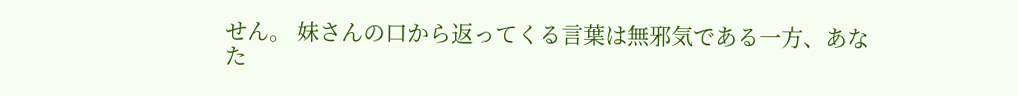せん。 妹さんの口から返ってくる言葉は無邪気である一方、あなた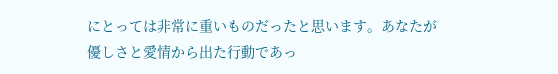にとっては非常に重いものだったと思います。あなたが優しさと愛情から出た行動であっ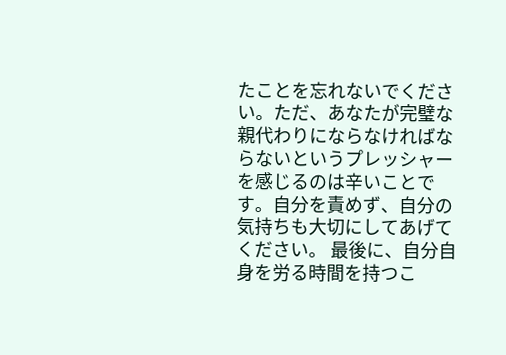たことを忘れないでください。ただ、あなたが完璧な親代わりにならなければならないというプレッシャーを感じるのは辛いことです。自分を責めず、自分の気持ちも大切にしてあげてください。 最後に、自分自身を労る時間を持つこ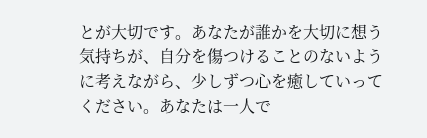とが大切です。あなたが誰かを大切に想う気持ちが、自分を傷つけることのないように考えながら、少しずつ心を癒していってください。あなたは一人で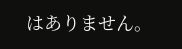はありません。